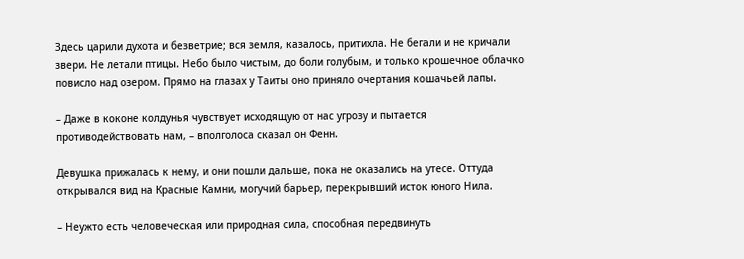Здесь царили духота и безветрие; вся земля, казалось, притихла. Не бегали и не кричали звери. Не летали птицы. Небо было чистым, до боли голубым, и только крошечное облачко повисло над озером. Прямо на глазах у Таиты оно приняло очертания кошачьей лапы.

– Даже в коконе колдунья чувствует исходящую от нас угрозу и пытается противодействовать нам, – вполголоса сказал он Фенн.

Девушка прижалась к нему, и они пошли дальше, пока не оказались на утесе. Оттуда открывался вид на Красные Камни, могучий барьер, перекрывший исток юного Нила.

– Неужто есть человеческая или природная сила, способная передвинуть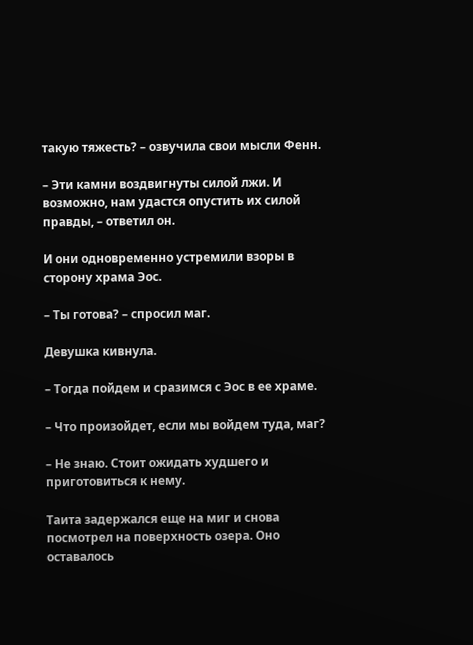такую тяжесть? – озвучила свои мысли Фенн.

– Эти камни воздвигнуты силой лжи. И возможно, нам удастся опустить их силой правды, – ответил он.

И они одновременно устремили взоры в сторону храма Эос.

– Ты готова? – спросил маг.

Девушка кивнула.

– Тогда пойдем и сразимся с Эос в ее храме.

– Что произойдет, если мы войдем туда, маг?

– Не знаю. Стоит ожидать худшего и приготовиться к нему.

Таита задержался еще на миг и снова посмотрел на поверхность озера. Оно оставалось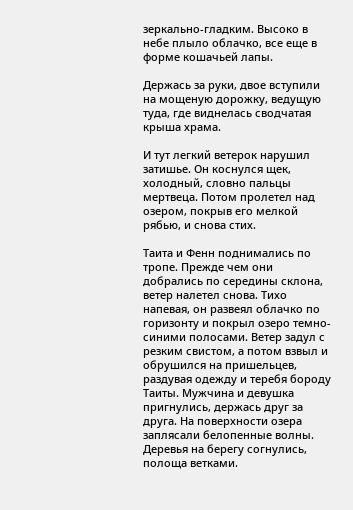зеркально-гладким. Высоко в небе плыло облачко, все еще в форме кошачьей лапы.

Держась за руки, двое вступили на мощеную дорожку, ведущую туда, где виднелась сводчатая крыша храма.

И тут легкий ветерок нарушил затишье. Он коснулся щек, холодный, словно пальцы мертвеца. Потом пролетел над озером, покрыв его мелкой рябью, и снова стих.

Таита и Фенн поднимались по тропе. Прежде чем они добрались по середины склона, ветер налетел снова. Тихо напевая, он развеял облачко по горизонту и покрыл озеро темно-синими полосами. Ветер задул с резким свистом, а потом взвыл и обрушился на пришельцев, раздувая одежду и теребя бороду Таиты. Мужчина и девушка пригнулись, держась друг за друга. На поверхности озера заплясали белопенные волны. Деревья на берегу согнулись, полоща ветками.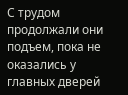С трудом продолжали они подъем, пока не оказались у главных дверей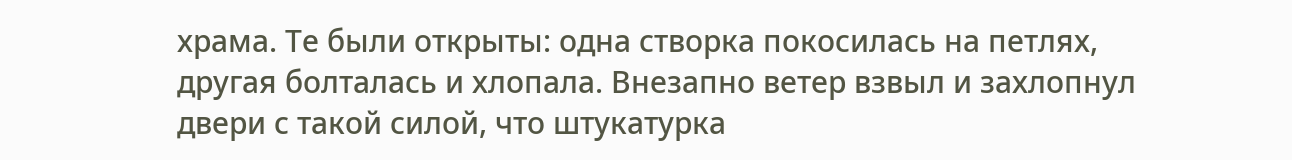храма. Те были открыты: одна створка покосилась на петлях, другая болталась и хлопала. Внезапно ветер взвыл и захлопнул двери с такой силой, что штукатурка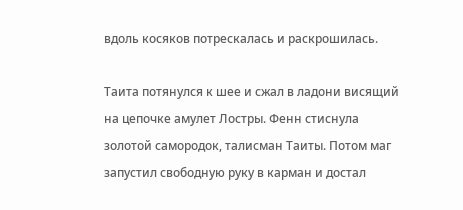вдоль косяков потрескалась и раскрошилась.

Таита потянулся к шее и сжал в ладони висящий на цепочке амулет Лостры. Фенн стиснула золотой самородок, талисман Таиты. Потом маг запустил свободную руку в карман и достал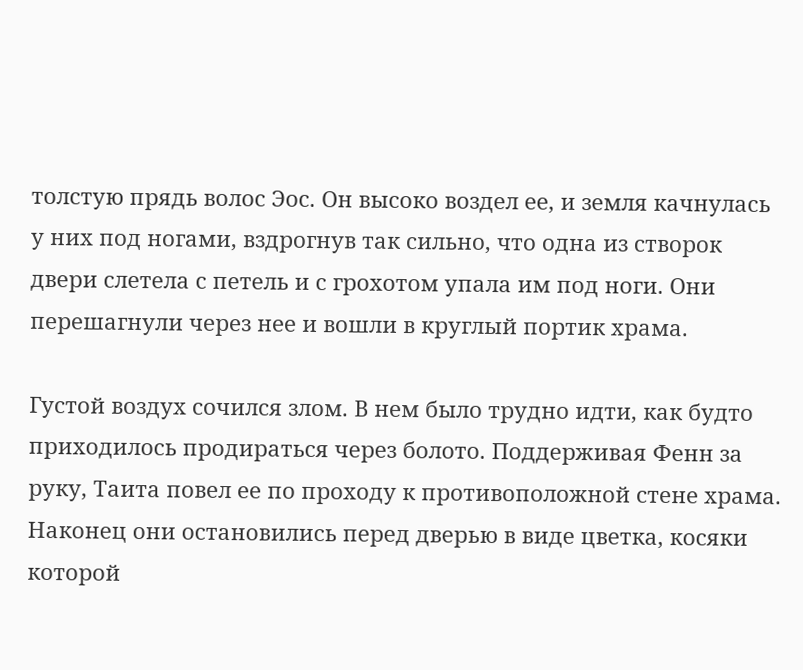толстую прядь волос Эос. Он высоко воздел ее, и земля качнулась у них под ногами, вздрогнув так сильно, что одна из створок двери слетела с петель и с грохотом упала им под ноги. Они перешагнули через нее и вошли в круглый портик храма.

Густой воздух сочился злом. В нем было трудно идти, как будто приходилось продираться через болото. Поддерживая Фенн за руку, Таита повел ее по проходу к противоположной стене храма. Наконец они остановились перед дверью в виде цветка, косяки которой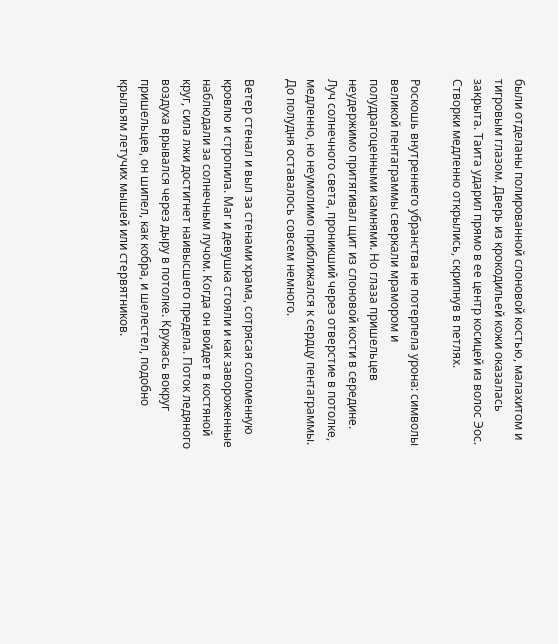были отделаны полированной слоновой костью, малахитом и тигровым глазом. Дверь из крокодильей кожи оказалась закрыта. Таита ударил прямо в ее центр косицей из волос Эос. Створки медленно открылись, скрипнув в петлях.

Роскошь внутреннего убранства не потерпела урона: символы великой пентаграммы сверкали мрамором и полудрагоценными камнями. Но глаза пришельцев неудержимо притягивал щит из слоновой кости в середине. Луч солнечного света, проникший через отверстие в потолке, медленно, но неумолимо приближался к сердцу пентаграммы. До полудня оставалось совсем немного.

Ветер стенал и выл за стенами храма, сотрясая соломенную кровлю и стропила. Маг и девушка стояли и как завороженные наблюдали за солнечным лучом. Когда он войдет в костяной круг, сила лжи достигнет наивысшего предела. Поток ледяного воздуха врывался через дыру в потолке. Кружась вокруг пришельцев, он шипел, как кобра, и шелестел, подобно крыльям летучих мышей или стервятников.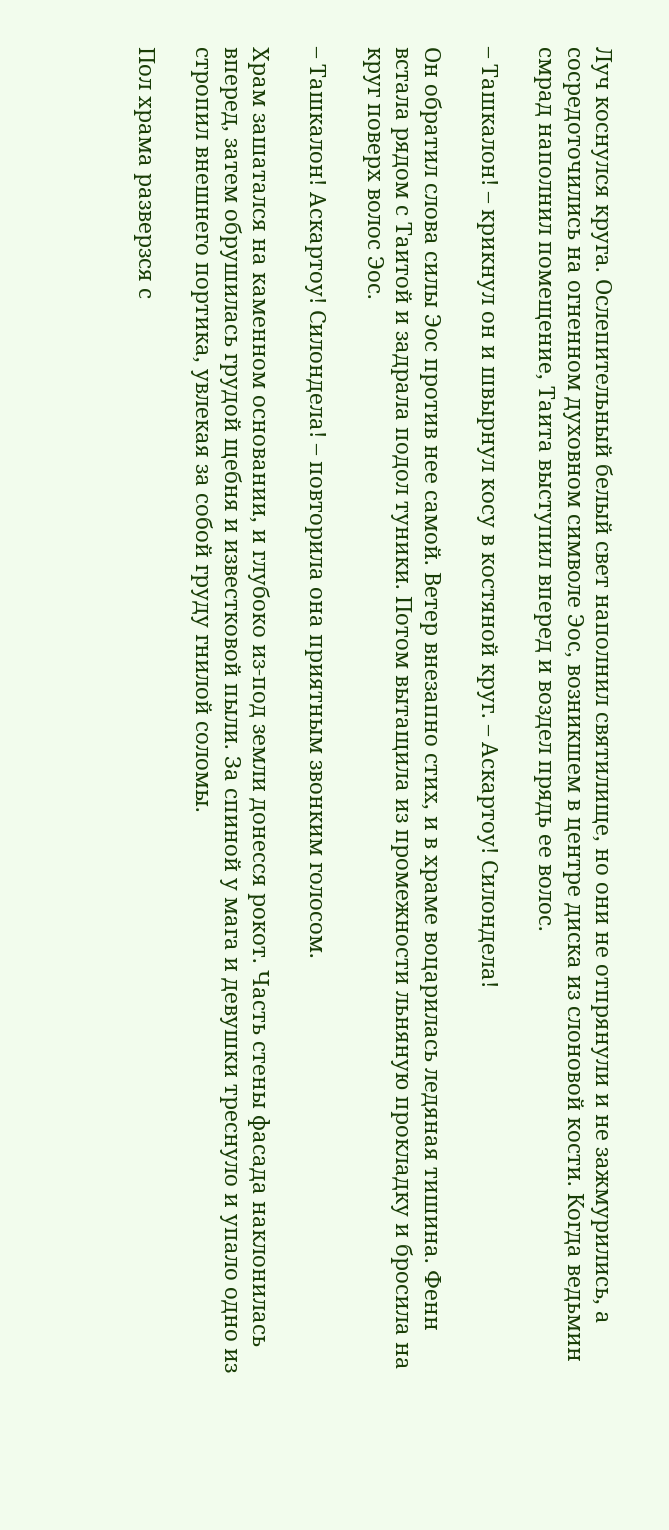Луч коснулся круга. Ослепительный белый свет наполнил святилище, но они не отпрянули и не зажмурились, а сосредоточились на огненном духовном символе Эос, возникшем в центре диска из слоновой кости. Когда ведьмин смрад наполнил помещение, Таита выступил вперед и воздел прядь ее волос.

– Ташкалон! – крикнул он и швырнул косу в костяной круг. – Аскартоу! Силондела!

Он обратил слова силы Эос против нее самой. Ветер внезапно стих, и в храме воцарилась ледяная тишина. Фенн встала рядом с Таитой и задрала подол туники. Потом вытащила из промежности льняную прокладку и бросила на круг поверх волос Эос.

– Ташкалон! Аскартоу! Силондела! – повторила она приятным звонким голосом.

Храм зашатался на каменном основании, и глубоко из-под земли донесся рокот. Часть стены фасада наклонилась вперед, затем обрушилась грудой щебня и известковой пыли. За спиной у мага и девушки треснуло и упало одно из стропил внешнего портика, увлекая за собой груду гнилой соломы.

Пол храма разверзся с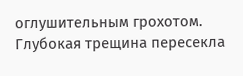оглушительным грохотом. Глубокая трещина пересекла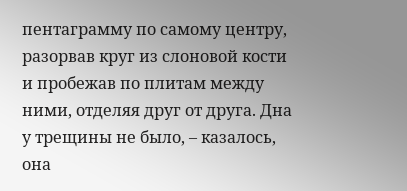пентаграмму по самому центру, разорвав круг из слоновой кости и пробежав по плитам между ними, отделяя друг от друга. Дна у трещины не было, – казалось, она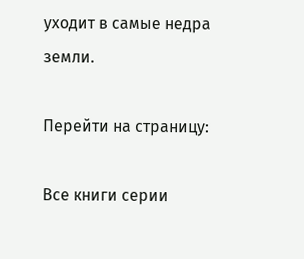уходит в самые недра земли.

Перейти на страницу:

Все книги серии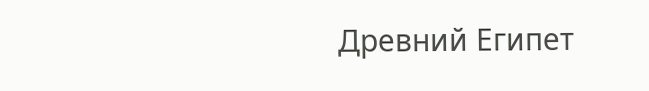Древний Египет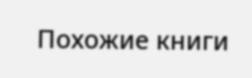Похожие книги